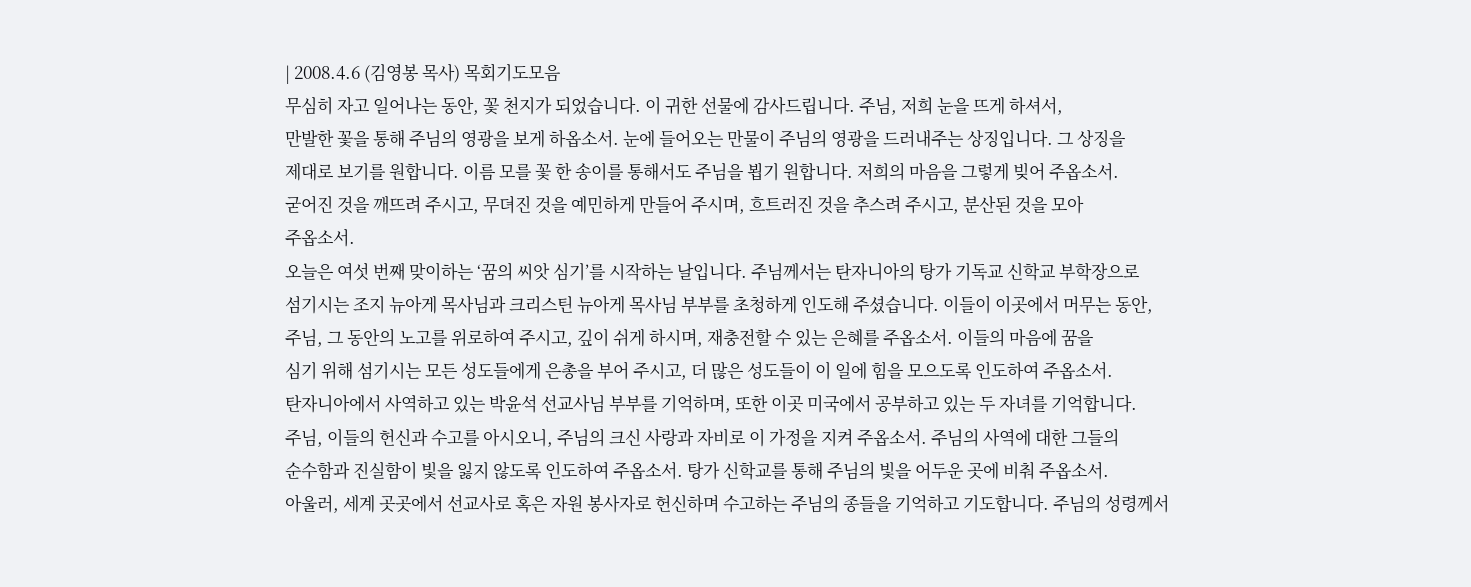| 2008.4.6 (김영봉 목사) 목회기도모음
무심히 자고 일어나는 동안, 꽃 천지가 되었습니다. 이 귀한 선물에 감사드립니다. 주님, 저희 눈을 뜨게 하셔서,
만발한 꽃을 통해 주님의 영광을 보게 하옵소서. 눈에 들어오는 만물이 주님의 영광을 드러내주는 상징입니다. 그 상징을
제대로 보기를 원합니다. 이름 모를 꽃 한 송이를 통해서도 주님을 뵙기 원합니다. 저희의 마음을 그렇게 빚어 주옵소서.
굳어진 것을 깨뜨려 주시고, 무뎌진 것을 예민하게 만들어 주시며, 흐트러진 것을 추스려 주시고, 분산된 것을 모아
주옵소서.
오늘은 여섯 번째 맞이하는 ‘꿈의 씨앗 심기’를 시작하는 날입니다. 주님께서는 탄자니아의 탕가 기독교 신학교 부학장으로
섬기시는 조지 뉴아게 목사님과 크리스틴 뉴아게 목사님 부부를 초청하게 인도해 주셨습니다. 이들이 이곳에서 머무는 동안,
주님, 그 동안의 노고를 위로하여 주시고, 깊이 쉬게 하시며, 재충전할 수 있는 은혜를 주옵소서. 이들의 마음에 꿈을
심기 위해 섬기시는 모든 성도들에게 은총을 부어 주시고, 더 많은 성도들이 이 일에 힘을 모으도록 인도하여 주옵소서.
탄자니아에서 사역하고 있는 박윤석 선교사님 부부를 기억하며, 또한 이곳 미국에서 공부하고 있는 두 자녀를 기억합니다.
주님, 이들의 헌신과 수고를 아시오니, 주님의 크신 사랑과 자비로 이 가정을 지켜 주옵소서. 주님의 사역에 대한 그들의
순수함과 진실함이 빛을 잃지 않도록 인도하여 주옵소서. 탕가 신학교를 통해 주님의 빛을 어두운 곳에 비춰 주옵소서.
아울러, 세계 곳곳에서 선교사로 혹은 자원 봉사자로 헌신하며 수고하는 주님의 종들을 기억하고 기도합니다. 주님의 성령께서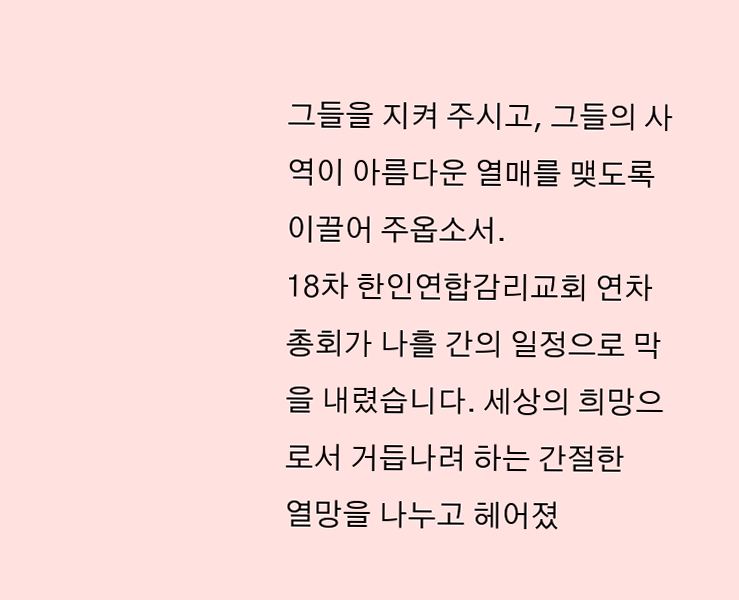그들을 지켜 주시고, 그들의 사역이 아름다운 열매를 맺도록 이끌어 주옵소서.
18차 한인연합감리교회 연차 총회가 나흘 간의 일정으로 막을 내렸습니다. 세상의 희망으로서 거듭나려 하는 간절한
열망을 나누고 헤어졌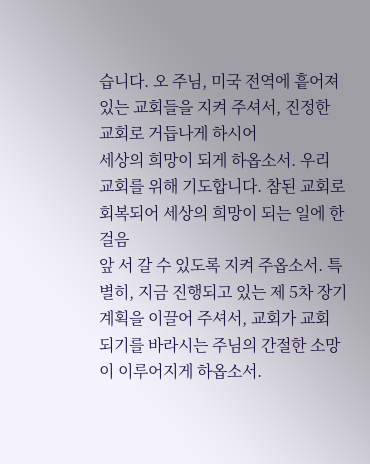습니다. 오 주님, 미국 전역에 흩어져 있는 교회들을 지켜 주셔서, 진정한 교회로 거듭나게 하시어
세상의 희망이 되게 하옵소서. 우리 교회를 위해 기도합니다. 참된 교회로 회복되어 세상의 희망이 되는 일에 한 걸음
앞 서 갈 수 있도록 지켜 주옵소서. 특별히, 지금 진행되고 있는 제 5차 장기 계획을 이끌어 주셔서, 교회가 교회
되기를 바라시는 주님의 간절한 소망이 이루어지게 하옵소서.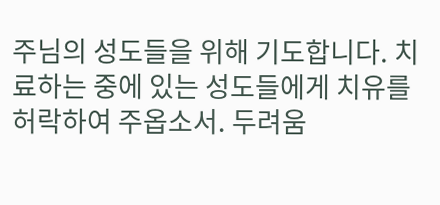주님의 성도들을 위해 기도합니다. 치료하는 중에 있는 성도들에게 치유를 허락하여 주옵소서. 두려움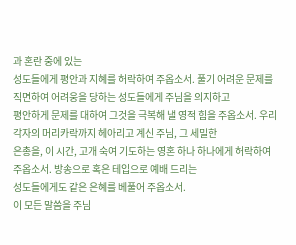과 혼란 중에 있는
성도들에게 평안과 지혜를 허락하여 주옵소서. 풀기 어려운 문제를 직면하여 어려웅을 당하는 성도들에게 주님을 의지하고
평안하게 문제를 대하여 그것을 극복해 낼 영적 힘을 주옵소서. 우리 각자의 머리카락까지 헤아리고 계신 주님, 그 세밀한
은총을, 이 시간, 고개 숙여 기도하는 영혼 하나 하나에게 허락하여 주옵소서. 방송으로 혹은 테입으로 예배 드리는
성도들에게도 같은 은혜를 베풀어 주옵소서.
이 모든 말씀을 주님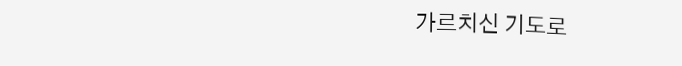가르치신 기도로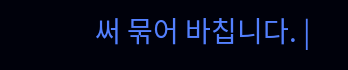써 묶어 바칩니다. |